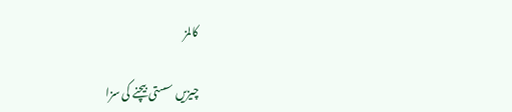کالمز

چیزیں سستی بیچنے کی سزا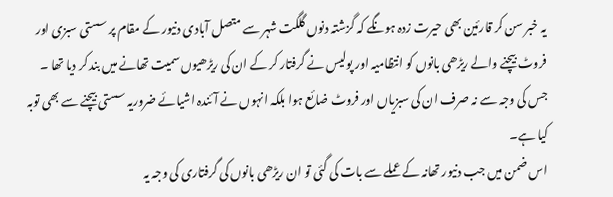یہ خبر سن کر قارئین بھی حیرت زدہ ہونگے کہ گزشتہ دنوں گلگت شہر سے متصل آبادی دنیور کے مقام پر سستی سبزی اور فروٹ بیچنے والے ریڑھی بانوں کو انتظامیہ اور پولیس نے گرفتار کر کے ان کی ریڑھیوں سمیت تھانے میں بند کر دیا تھا ۔ جس کی وجہ سے نہ صرف ان کی سبزیاں اور فروٹ ضائع ہوا بلکہ انہوں نے آئندہ اشیائے ضروریہ سستی بیچنے سے بھی توبہ کیا ہے۔
اس ضمن میں جب دنیور تھانہ کے عملے سے بات کی گئی تو ان ریڑھی بانوں کی گرفتاری کی وجہ یہ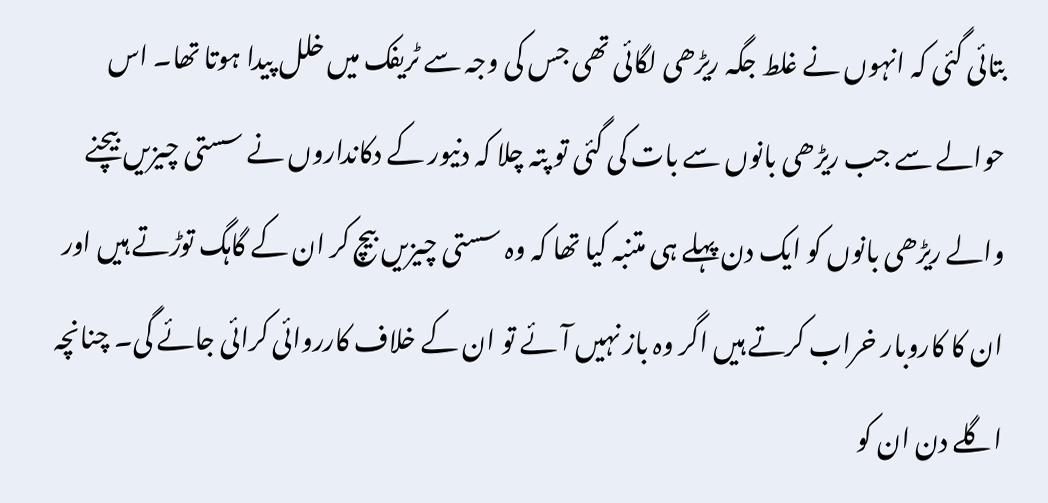بتائی گئی کہ انہوں نے غلط جگہ ریڑھی لگائی تھی جس کی وجہ سے ٹریفک میں خلل پیدا ہوتا تھا۔ اس حوالے سے جب ریڑھی بانوں سے بات کی گئی تو پتہ چلا کہ دنیور کے دکانداروں نے سستی چیزیں بیچنے والے ریڑھی بانوں کو ایک دن پہلے ہی متنبہ کیا تھا کہ وہ سستی چیزیں بیچ کر ان کے گاہگ توڑتے ہیں اور ان کا کاروبار خراب کرتے ہیں اگر وہ باز نہیں آئے تو ان کے خلاف کارروائی کرائی جائے گی۔ چنانچہ اگلے دن ان کو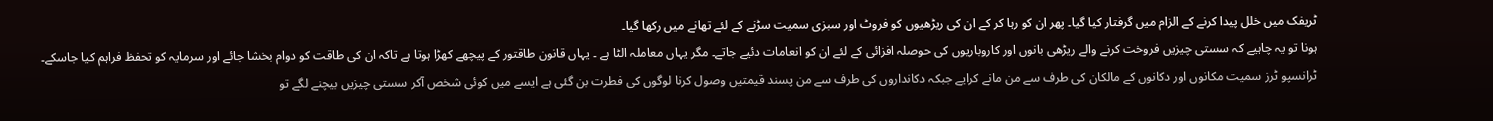ٹریفک میں خلل پیدا کرنے کے الزام میں گرفتار کیا گیا۔ پھر ان کو رہا کر کے ان کی ریڑھیوں کو فروٹ اور سبزی سمیت سڑنے کے لئے تھانے میں رکھا گیا۔
ہونا تو یہ چاہیے کہ سستی چیزیں فروخت کرنے والے ریڑھی بانوں اور کاروباریوں کی حوصلہ افزائی کے لئے ان کو انعامات دئیے جاتے۔ مگر یہاں معاملہ الٹا ہے ۔ یہاں قانون طاقتور کے پیچھے کھڑا ہوتا ہے تاکہ ان کی طاقت کو دوام بخشا جائے اور سرمایہ کو تحفظ فراہم کیا جاسکے۔
ٹرانسپو ٹرز سمیت مکانوں اور دکانوں کے مالکان کی طرف سے من مانے کرایے جبکہ دکانداروں کی طرف سے من پسند قیمتیں وصول کرنا لوگوں کی فطرت بن گئی ہے ایسے میں کوئی شخص آکر سستی چیزیں بیچنے لگے تو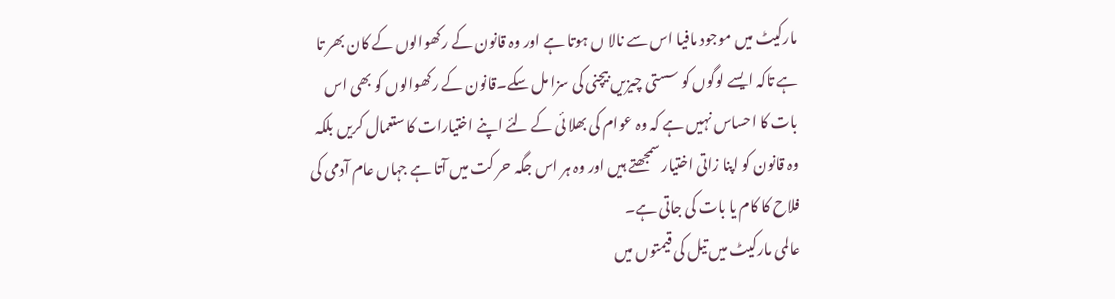مارکیٹ میں موجود مافیا اس سے نالا ں ہوتا ہے اور وہ قانون کے رکھوالوں کے کان بھر تا ہے تاکہ ایسے لوگوں کو سستی چیزیں بیچنی کی سزا مل سکے۔قانون کے رکھوالوں کو بھی اس بات کا احساس نہیں ہے کہ وہ عوام کی بھلا ئی کے لئے اپنے اختیارات کا ستعمال کریں بلکہ وہ قانون کو اپنا زاتی اختیار سمجھتے ہیں اور وہ ہر اس جگہ حر کت میں آتا ہے جہاں عام آدمی کی فلاح کا کام یا بات کی جاتی ہے۔
عالمی مارکیٹ میں تیل کی قیمتوں میں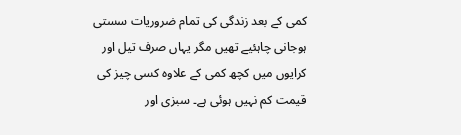کمی کے بعد زندگی کی تمام ضروریات سستی ہوجانی چاہئیے تھیں مگر یہاں صرف تیل اور کرایوں میں کچھ کمی کے علاوہ کسی چیز کی قیمت کم نہیں ہوئی ہے۔ سبزی اور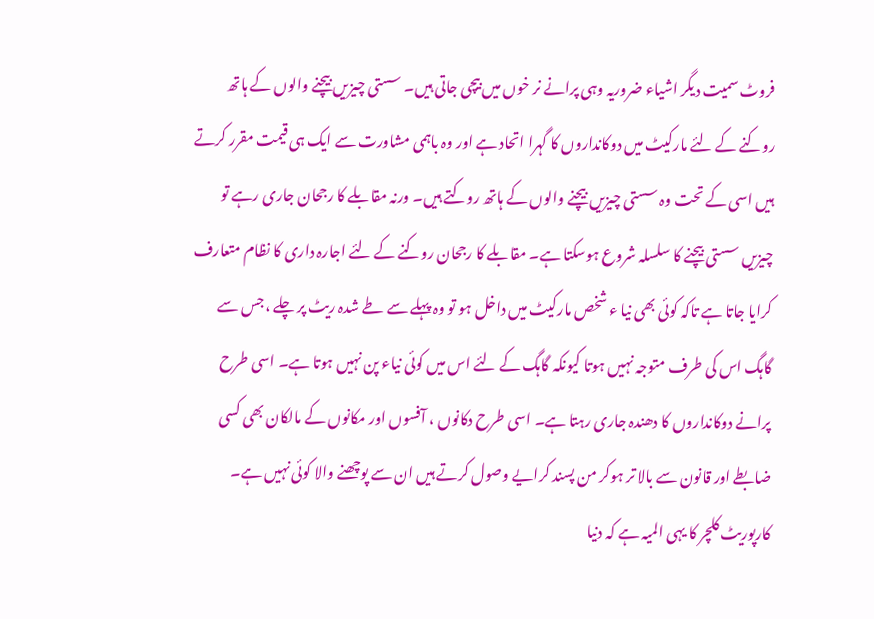فروٹ سمیت دیگر اشیاء ضروریہ وہی پرانے نر خوں میں بیچی جاتی ہیں۔ سستی چیزیں بیچنے والوں کے ہاتھ روکنے کے لئے مارکیٹ میں دوکانداروں کا گہرا اتحاد ہے اور وہ باہمی مشاورت سے ایک ہی قیمت مقرر کرتے ہیں اسی کے تحت وہ سستی چیزیں بیچنے والوں کے ہاتھ روکتے ہیں۔ ورنہ مقابلے کا رجحان جاری رہے تو چیزیں سستی بیچنے کا سلسلہ شروع ہوسکتا ہے۔ مقابلے کا رجحان روکنے کے لئے اجارہ داری کا نظام متعارف کرایا جاتا ہے تاکہ کوئی بھی نیا ء شخص مارکیٹ میں داخل ہو تو وہ پہلے سے طے شدہ ریٹ پر چلے ،جس سے گاہگ اس کی طرف متوجہ نہیں ہوتا کیونکہ گاہگ کے لئے اس میں کوئی نیاء پن نہیں ہوتا ہے۔ اسی طرح پرانے دوکانداروں کا دھندہ جاری رہتا ہے۔ اسی طرح دکانوں ، آفسوں اور مکانوں کے مالکان بھی کسی ضابطے اور قانون سے بالا تر ہوکر من پسند کرایے وصول کرتے ہیں ان سے پوچھنے والا کوئی نہیں ہے۔
کارپوریٹ کلچر کا یہی المیہ ہے کہ دنیا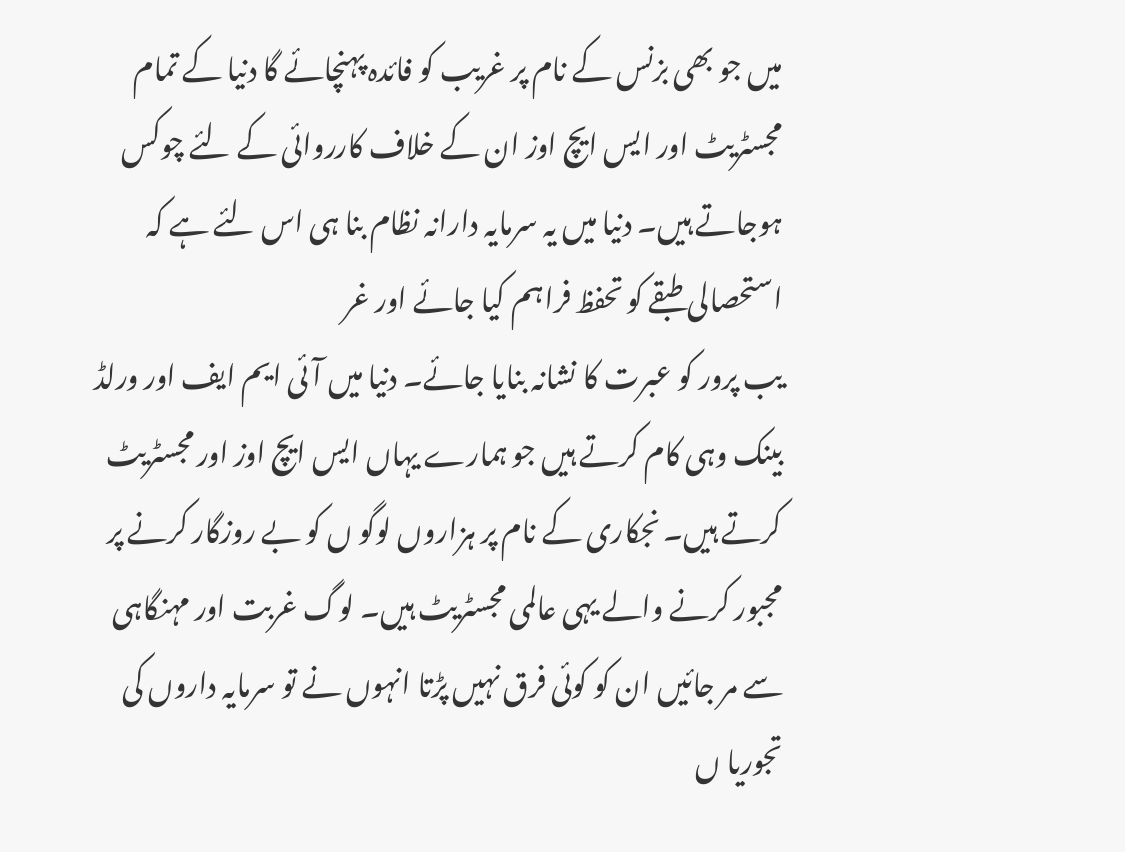میں جو بھی بزنس کے نام پر غریب کو فائدہ پہنچائے گا دنیا کے تمام مجسٹریٹ اور ایس ایچ اوز ان کے خلاف کارروائی کے لئے چوکس ہوجاتے ہیں۔ دنیا میں یہ سرمایہ دارانہ نظام بنا ہی اس لئے ہے کہ استحصالی طبقے کو تحفظ فراہم کیا جائے اور غر
یب پرور کو عبرت کا نشانہ بنایا جائے۔ دنیا میں آئی ایم ایف اور ورلڈ بینک وہی کام کرتے ہیں جو ہمارے یہاں ایس ایچ اوز اور مجسٹریٹ کرتے ہیں۔ نجکاری کے نام پر ہزاروں لوگو ں کو بے روزگار کرنے پر مجبور کرنے والے یہی عالمی مجسٹریٹ ہیں۔ لوگ غربت اور مہنگاہی سے مر جائیں ان کو کوئی فرق نہیں پڑتا انہوں نے تو سرمایہ داروں کی تجوریا ں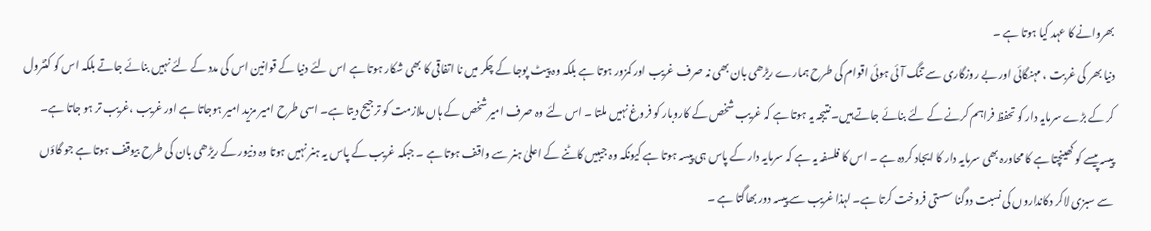بھروانے کا عہد کیا ہوتا ہے ۔
دنیا بھر کی غربت ، مہنگائی اور بے روزگاری سے تنگ آئی ہوئی اقوام کی طرح ہمارے ریڑھی بان بھی نہ صرف غریب اور کمزور ہوتا ہے بلکہ وہ پیٹ پوجا کے چکر میں نا اتفاقی کا بھی شکار ہوتا ہے اس لئے دنیا کے قوانین اس کی مدد کے لئے نہیں بنائے جاتے بلکہ اس کو کنٹرول کر کے بڑے سرمایہ دار کو تحفظ فراہم کرنے کے لئے بنائے جاتے ہیں۔ نتیجہ یہ ہوتا ہے کہ غریب شخص کے کاروبار کو فروغ نہیں ملتا ۔ اس لئے وہ صرف امیر شخص کے ہاں ملازمت کو ترجیح دیتا ہے۔ اسی طرح امیر مزید امیر ہوجاتا ہے اور غریب ،غریب تر ہو جاتا ہے۔
پیسہ پیسے کو کھینچتا ہے کا محاورہ بھی سرمایہ دار کا ایجاد کردہ ہے ۔ اس کا فلسفہ یہ ہے کہ سرمایہ دار کے پاس ہی پیسہ ہوتا ہے کیونکہ وہ جیبیں کاٹنے کے اعلیٰ ہنر سے واقف ہوتا ہے ۔ جبکہ غریب کے پاس یہ ہنر نہیں ہوتا وہ دنیور کے ریڑھی بان کی طرح بیوقف ہوتا ہے جو گاؤں سے سبزی لاکر دکانداروں کی نسبت دوگنا سستی فروخت کرتا ہے۔ لہذا غریب سے پیسہ دور بھاگتا ہے ۔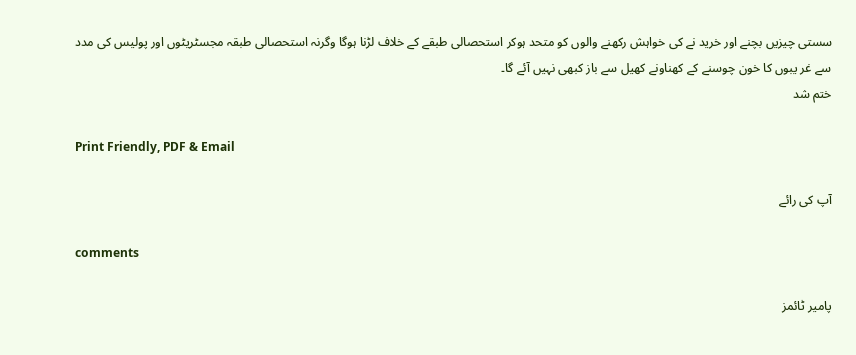سستی چیزیں بچنے اور خرید نے کی خواہش رکھنے والوں کو متحد ہوکر استحصالی طبقے کے خلاف لڑنا ہوگا وگرنہ استحصالی طبقہ مجسٹریٹوں اور پولیس کی مدد سے غر یبوں کا خون چوسنے کے کھناونے کھیل سے باز کبھی نہیں آئے گا۔
ختم شد

Print Friendly, PDF & Email

آپ کی رائے

comments

پامیر ٹائمز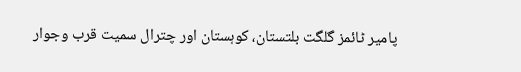پامیر ٹائمز گلگت بلتستان، کوہستان اور چترال سمیت قرب وجوار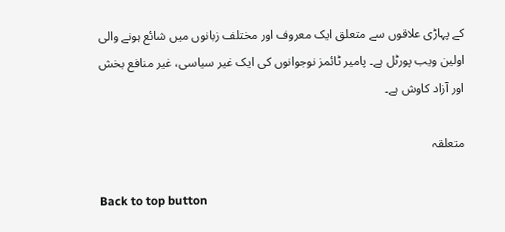کے پہاڑی علاقوں سے متعلق ایک معروف اور مختلف زبانوں میں شائع ہونے والی اولین ویب پورٹل ہے۔ پامیر ٹائمز نوجوانوں کی ایک غیر سیاسی، غیر منافع بخش اور آزاد کاوش ہے۔

متعلقہ

Back to top button